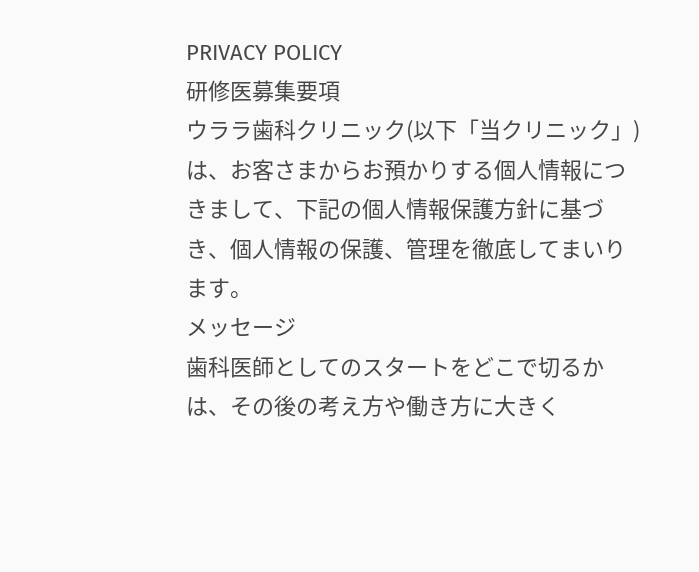PRIVACY POLICY
研修医募集要項
ウララ歯科クリニック(以下「当クリニック」)は、お客さまからお預かりする個人情報につきまして、下記の個人情報保護方針に基づき、個人情報の保護、管理を徹底してまいります。
メッセージ
歯科医師としてのスタートをどこで切るかは、その後の考え方や働き方に大きく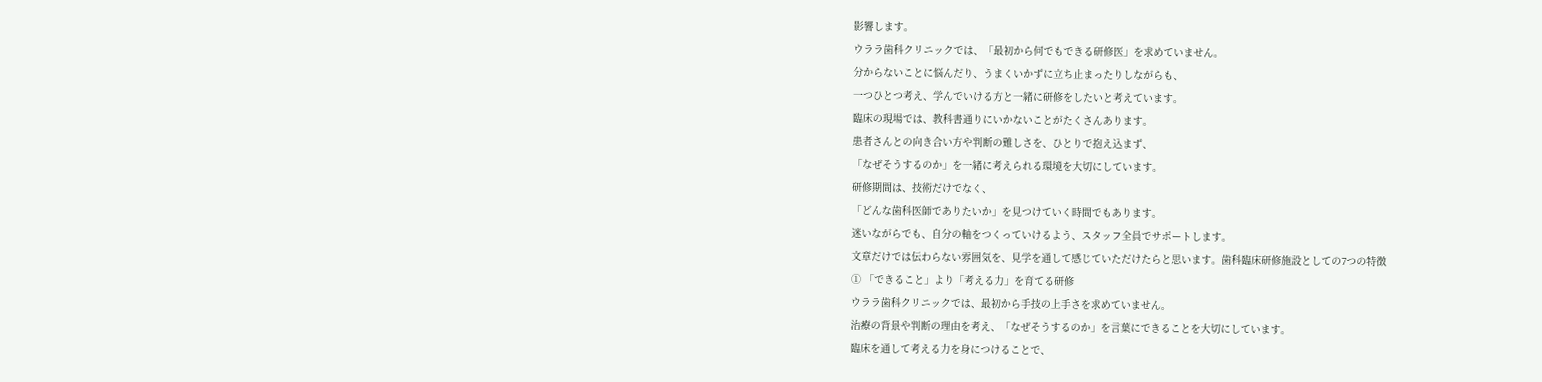影響します。
ウララ歯科クリニックでは、「最初から何でもできる研修医」を求めていません。
分からないことに悩んだり、うまくいかずに立ち止まったりしながらも、
一つひとつ考え、学んでいける方と一緒に研修をしたいと考えています。
臨床の現場では、教科書通りにいかないことがたくさんあります。
患者さんとの向き合い方や判断の難しさを、ひとりで抱え込まず、
「なぜそうするのか」を一緒に考えられる環境を大切にしています。
研修期間は、技術だけでなく、
「どんな歯科医師でありたいか」を見つけていく時間でもあります。
迷いながらでも、自分の軸をつくっていけるよう、スタッフ全員でサポートします。
文章だけでは伝わらない雰囲気を、見学を通して感じていただけたらと思います。歯科臨床研修施設としての7つの特徴
① 「できること」より「考える力」を育てる研修
ウララ歯科クリニックでは、最初から手技の上手さを求めていません。
治療の背景や判断の理由を考え、「なぜそうするのか」を言葉にできることを大切にしています。
臨床を通して考える力を身につけることで、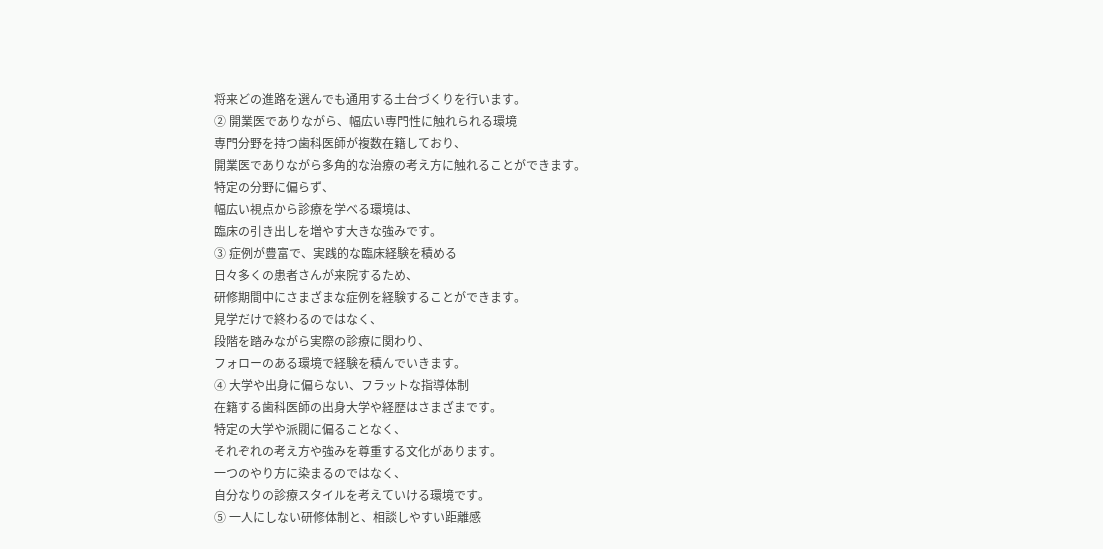将来どの進路を選んでも通用する土台づくりを行います。
② 開業医でありながら、幅広い専門性に触れられる環境
専門分野を持つ歯科医師が複数在籍しており、
開業医でありながら多角的な治療の考え方に触れることができます。
特定の分野に偏らず、
幅広い視点から診療を学べる環境は、
臨床の引き出しを増やす大きな強みです。
③ 症例が豊富で、実践的な臨床経験を積める
日々多くの患者さんが来院するため、
研修期間中にさまざまな症例を経験することができます。
見学だけで終わるのではなく、
段階を踏みながら実際の診療に関わり、
フォローのある環境で経験を積んでいきます。
④ 大学や出身に偏らない、フラットな指導体制
在籍する歯科医師の出身大学や経歴はさまざまです。
特定の大学や派閥に偏ることなく、
それぞれの考え方や強みを尊重する文化があります。
一つのやり方に染まるのではなく、
自分なりの診療スタイルを考えていける環境です。
⑤ 一人にしない研修体制と、相談しやすい距離感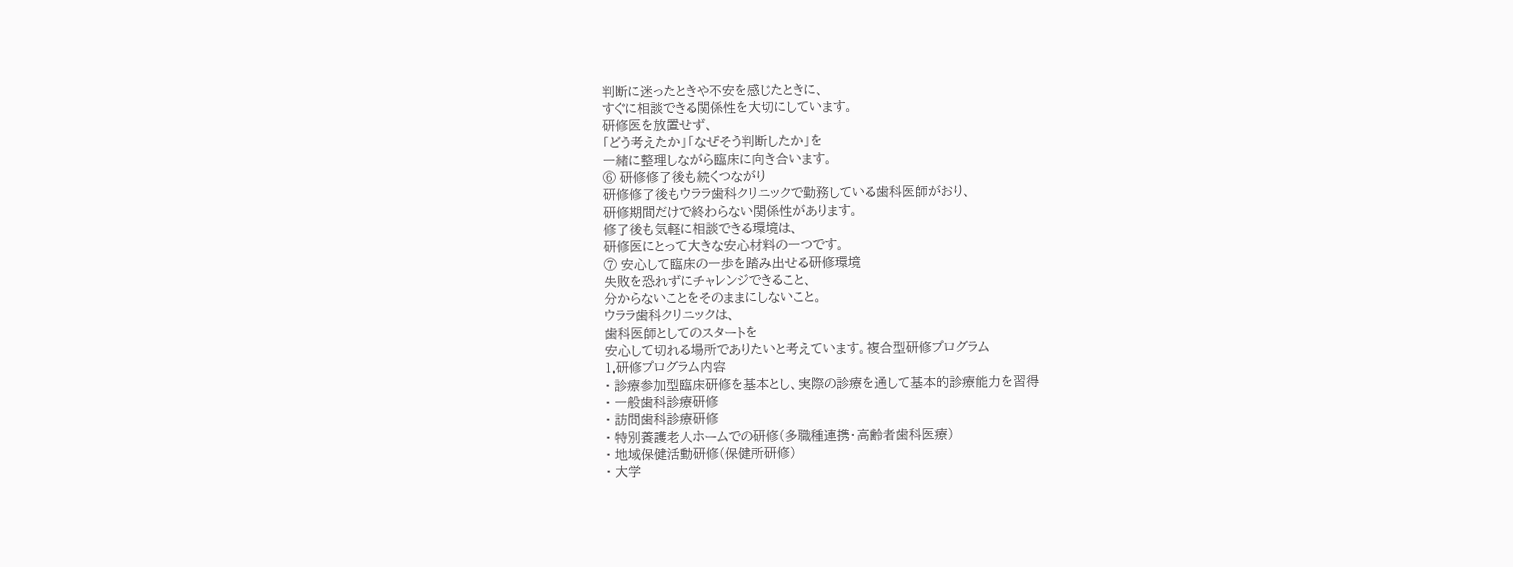判断に迷ったときや不安を感じたときに、
すぐに相談できる関係性を大切にしています。
研修医を放置せず、
「どう考えたか」「なぜそう判断したか」を
一緒に整理しながら臨床に向き合います。
⑥ 研修修了後も続くつながり
研修修了後もウララ歯科クリニックで勤務している歯科医師がおり、
研修期間だけで終わらない関係性があります。
修了後も気軽に相談できる環境は、
研修医にとって大きな安心材料の一つです。
⑦ 安心して臨床の一歩を踏み出せる研修環境
失敗を恐れずにチャレンジできること、
分からないことをそのままにしないこと。
ウララ歯科クリニックは、
歯科医師としてのスタートを
安心して切れる場所でありたいと考えています。複合型研修プログラム
1.研修プログラム内容
• 診療参加型臨床研修を基本とし、実際の診療を通して基本的診療能力を習得
• 一般歯科診療研修
• 訪問歯科診療研修
• 特別養護老人ホームでの研修(多職種連携・高齢者歯科医療)
• 地域保健活動研修(保健所研修)
• 大学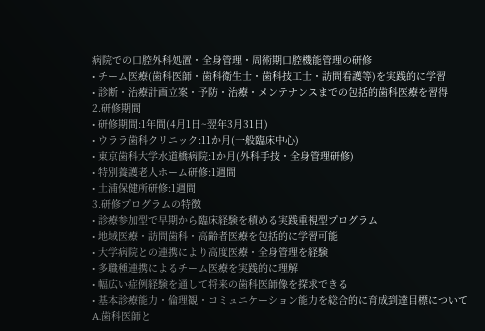病院での口腔外科処置・全身管理・周術期口腔機能管理の研修
• チーム医療(歯科医師・歯科衛生士・歯科技工士・訪問看護等)を実践的に学習
• 診断・治療計画立案・予防・治療・メンテナンスまでの包括的歯科医療を習得
2.研修期間
• 研修期間:1年間(4月1日~翌年3月31日)
• ウララ歯科クリニック:11か月(一般臨床中心)
• 東京歯科大学水道橋病院:1か月(外科手技・全身管理研修)
• 特別養護老人ホーム研修:1週間
• 土浦保健所研修:1週間
3.研修プログラムの特徴
• 診療参加型で早期から臨床経験を積める実践重視型プログラム
• 地域医療・訪問歯科・高齢者医療を包括的に学習可能
• 大学病院との連携により高度医療・全身管理を経験
• 多職種連携によるチーム医療を実践的に理解
• 幅広い症例経験を通して将来の歯科医師像を探求できる
• 基本診療能力・倫理観・コミュニケーション能力を総合的に育成到達目標について
A.歯科医師と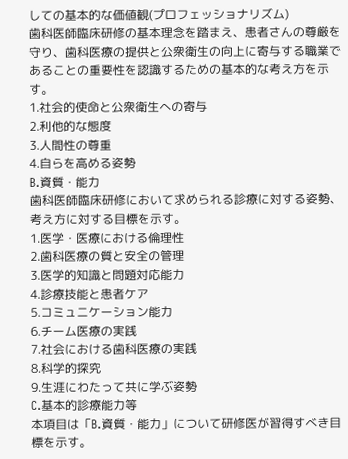しての基本的な価値観(プロフェッショナリズム)
歯科医師臨床研修の基本理念を踏まえ、患者さんの尊厳を守り、歯科医療の提供と公衆衛生の向上に寄与する職業であることの重要性を認識するための基本的な考え方を示す。
1.社会的使命と公衆衛生への寄与
2.利他的な態度
3.人間性の尊重
4.自らを高める姿勢
B.資質・能力
歯科医師臨床研修において求められる診療に対する姿勢、考え方に対する目標を示す。
1.医学・医療における倫理性
2.歯科医療の質と安全の管理
3.医学的知識と問題対応能力
4.診療技能と患者ケア
5.コミュニケーション能力
6.チーム医療の実践
7.社会における歯科医療の実践
8.科学的探究
9.生涯にわたって共に学ぶ姿勢
C.基本的診療能力等
本項目は「B.資質・能力」について研修医が習得すべき目標を示す。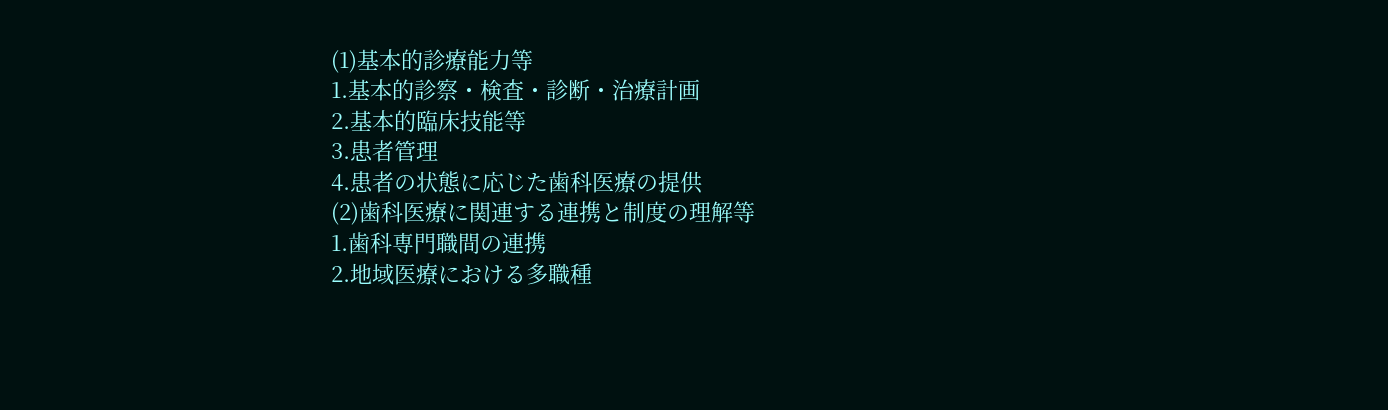(1)基本的診療能力等
1.基本的診察・検査・診断・治療計画
2.基本的臨床技能等
3.患者管理
4.患者の状態に応じた歯科医療の提供
(2)歯科医療に関連する連携と制度の理解等
1.歯科専門職間の連携
2.地域医療における多職種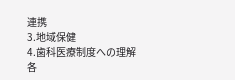連携
3.地域保健
4.歯科医療制度への理解
各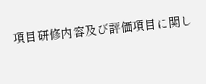項目研修内容及び評価項目に関し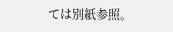ては別紙参照。